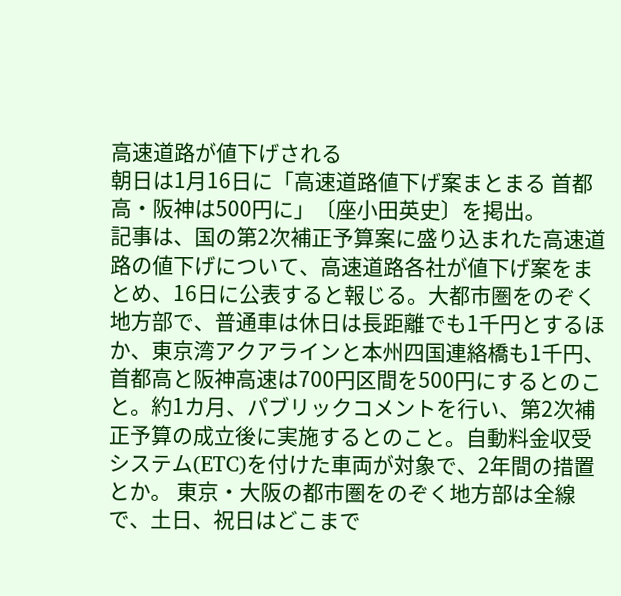高速道路が値下げされる
朝日は1月16日に「高速道路値下げ案まとまる 首都高・阪神は500円に」〔座小田英史〕を掲出。
記事は、国の第2次補正予算案に盛り込まれた高速道路の値下げについて、高速道路各社が値下げ案をまとめ、16日に公表すると報じる。大都市圏をのぞく地方部で、普通車は休日は長距離でも1千円とするほか、東京湾アクアラインと本州四国連絡橋も1千円、首都高と阪神高速は700円区間を500円にするとのこと。約1カ月、パブリックコメントを行い、第2次補正予算の成立後に実施するとのこと。自動料金収受システム(ETC)を付けた車両が対象で、2年間の措置とか。 東京・大阪の都市圏をのぞく地方部は全線で、土日、祝日はどこまで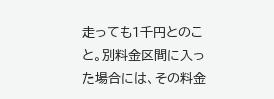走っても1千円とのこと。別料金区間に入った場合には、その料金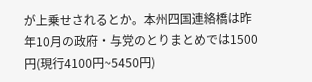が上乗せされるとか。本州四国連絡橋は昨年10月の政府・与党のとりまとめでは1500円(現行4100円~5450円)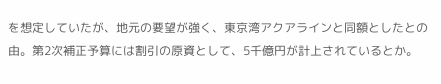を想定していたが、地元の要望が強く、東京湾アクアラインと同額としたとの由。第2次補正予算には割引の原資として、5千億円が計上されているとか。